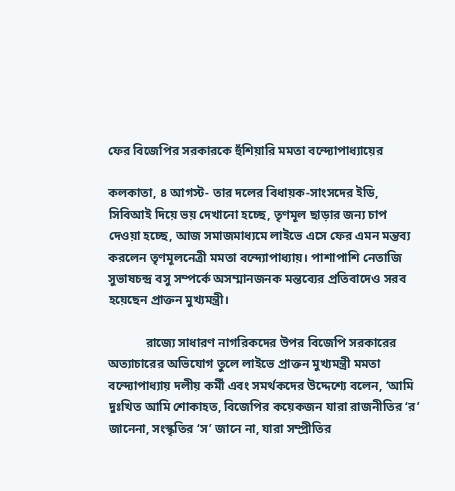ফের বিজেপির সরকারকে হুঁশিয়ারি মমতা বন্দ্যোপাধ্যায়ের

কলকাতা, ৪ আগস্ট- তার দলের বিধায়ক-সাংসদের ইডি, সিবিআই দিয়ে ভয় দেখানো হচ্ছে, তৃণমূল ছাড়ার জন্য চাপ দেওয়া হচ্ছে, আজ সমাজমাধ্যমে লাইভে এসে ফের এমন মন্তব্য করলেন তৃণমূলনেত্রী মমতা বন্দ্যোপাধ্যায়। পাশাপাশি নেতাজি সুভাষচন্দ্র বসু সম্পর্কে অসম্মানজনক মন্তব্যের প্রতিবাদেও সরব হয়েছেন প্রাক্তন মুখ্যমন্ত্রী।

            রাজ্যে সাধারণ নাগরিকদের উপর বিজেপি সরকারের অত্যাচারের অভিযোগ তুলে লাইভে প্রাক্তন মুখ্যমন্ত্রী মমতা বন্দ্যোপাধ্যায় দলীয় কর্মী এবং সমর্থকদের উদ্দেশ্যে বলেন, ‘আমি দুঃখিত আমি শোকাহত, বিজেপির কয়েকজন যারা রাজনীতির ‘র’ জানেনা, সংস্কৃতির ‘স’ জানে না, যারা সম্প্রীতির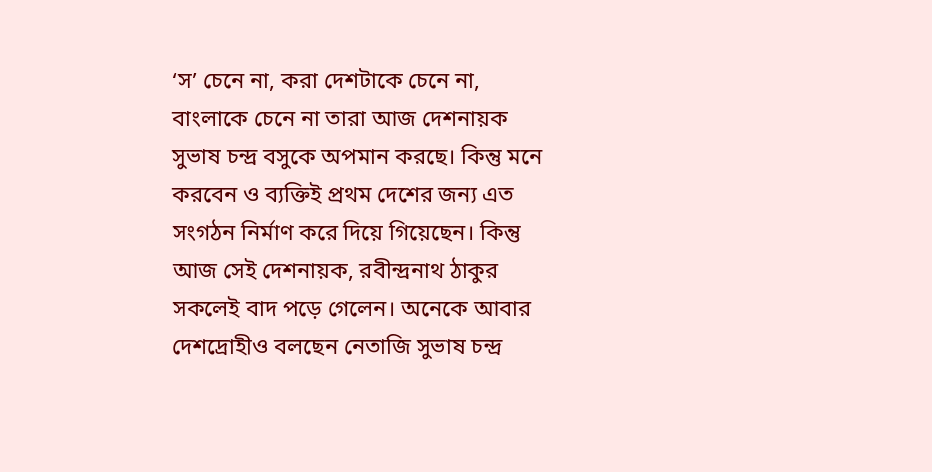‘স’ চেনে না, করা দেশটাকে চেনে না, বাংলাকে চেনে না তারা আজ দেশনায়ক সুভাষ চন্দ্র বসুকে অপমান করছে। কিন্তু মনে করবেন ও ব্যক্তিই প্রথম দেশের জন্য এত সংগঠন নির্মাণ করে দিয়ে গিয়েছেন। কিন্তু আজ সেই দেশনায়ক, রবীন্দ্রনাথ ঠাকুর সকলেই বাদ পড়ে গেলেন। অনেকে আবার দেশদ্রোহীও বলছেন নেতাজি সুভাষ চন্দ্র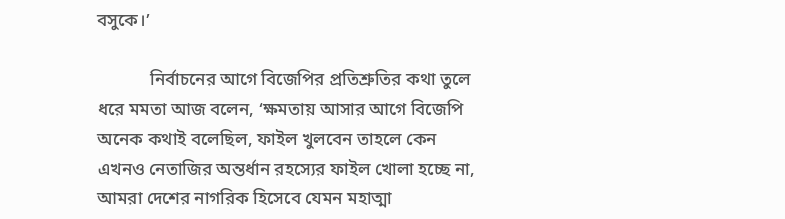বসুকে।’

            নির্বাচনের আগে বিজেপির প্রতিশ্রুতির কথা তুলে ধরে মমতা আজ বলেন, ‘ক্ষমতায় আসার আগে বিজেপি অনেক কথাই বলেছিল, ফাইল খুলবেন তাহলে কেন এখনও নেতাজির অন্তর্ধান রহস্যের ফাইল খোলা হচ্ছে না, আমরা দেশের নাগরিক হিসেবে যেমন মহাত্মা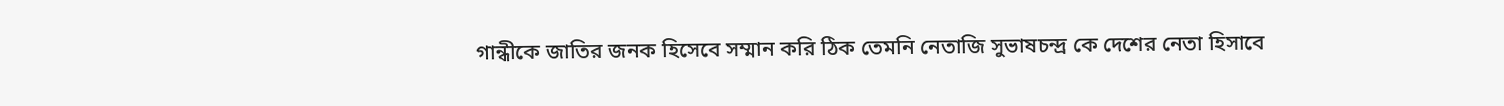গান্ধীকে জাতির জনক হিসেবে সম্মান করি ঠিক তেমনি নেতাজি সুভাষচন্দ্র কে দেশের নেতা হিসাবে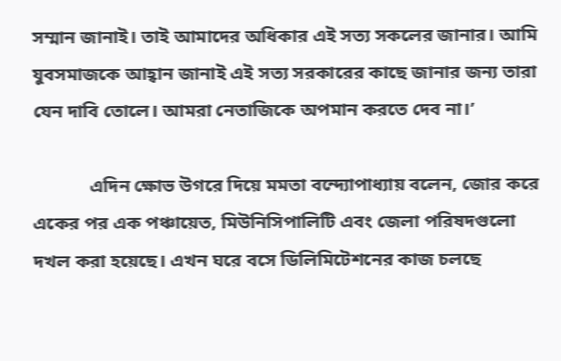সম্মান জানাই। তাই আমাদের অধিকার এই সত্য সকলের জানার। আমি যুবসমাজকে আহ্বান জানাই এই সত্য সরকারের কাছে জানার জন্য তারা যেন দাবি তোলে। আমরা নেতাজিকে অপমান করতে দেব না।’

            এদিন ক্ষোভ উগরে দিয়ে মমতা বন্দ্যোপাধ্যায় বলেন, জোর করে একের পর এক পঞ্চায়েত, মিউনিসিপালিটি এবং জেলা পরিষদগুলো দখল করা হয়েছে। এখন ঘরে বসে ডিলিমিটেশনের কাজ চলছে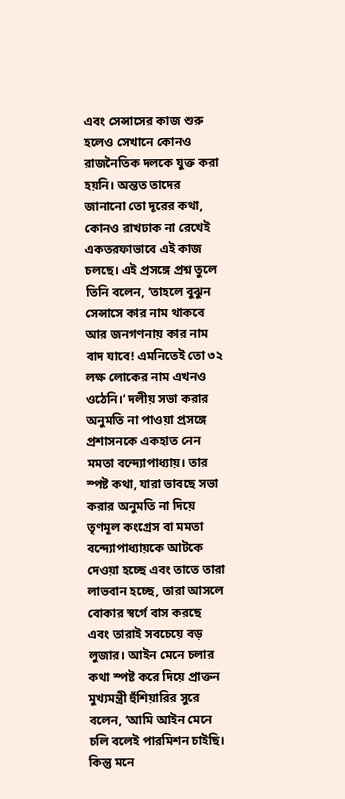এবং সেন্সাসের কাজ শুরু হলেও সেখানে কোনও রাজনৈতিক দলকে যুক্ত করা হয়নি। অন্তত তাদের জানানো তো দূরের কথা, কোনও রাখঢাক না রেখেই একতরফাভাবে এই কাজ চলছে। এই প্রসঙ্গে প্রশ্ন তুলে তিনি বলেন, ‘তাহলে বুঝুন সেন্সাসে কার নাম থাকবে আর জনগণনায় কার নাম বাদ যাবে! এমনিতেই তো ৩২ লক্ষ লোকের নাম এখনও ওঠেনি।’ দলীয় সভা করার অনুমতি না পাওয়া প্রসঙ্গে প্রশাসনকে একহাত নেন মমতা বন্দ্যোপাধ্যায়। তার স্পষ্ট কথা, যারা ভাবছে সভা করার অনুমতি না দিয়ে তৃণমূল কংগ্রেস বা মমতা বন্দ্যোপাধ্যায়কে আটকে দেওয়া হচ্ছে এবং তাতে তারা লাভবান হচ্ছে, তারা আসলে বোকার স্বর্গে বাস করছে এবং তারাই সবচেয়ে বড় লুজার। আইন মেনে চলার কথা স্পষ্ট করে দিয়ে প্রাক্তন মুখ্যমন্ত্রী হুঁশিয়ারির সুরে বলেন, ‘আমি আইন মেনে চলি বলেই পারমিশন চাইছি। কিন্তু মনে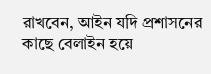রাখবেন, আইন যদি প্রশাসনের কাছে বেলাইন হয়ে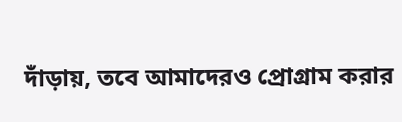দাঁড়ায়, তবে আমাদেরও প্রোগ্রাম করার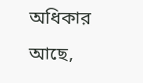অধিকার আছে,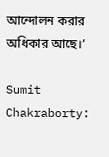আন্দোলন করার অধিকার আছে।’

Sumit Chakraborty: